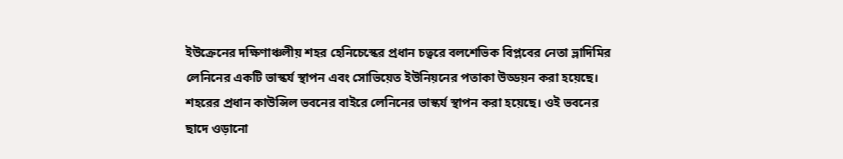ইউক্রেনের দক্ষিণাঞ্চলীয় শহর হেনিচেস্কের প্রধান চত্বরে বলশেভিক বিপ্লবের নেতা ভ্লাদিমির লেনিনের একটি ভাস্কর্য স্থাপন এবং সোভিয়েত ইউনিয়নের পতাকা উড্ডয়ন করা হয়েছে। শহরের প্রধান কাউন্সিল ভবনের বাইরে লেনিনের ভাস্কর্য স্থাপন করা হয়েছে। ওই ভবনের ছাদে ওড়ানো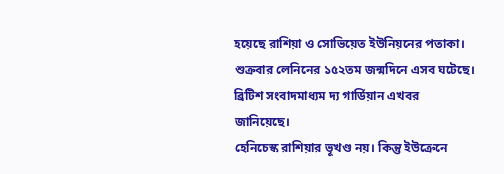হয়েছে রাশিয়া ও সোভিয়েত ইউনিয়নের পতাকা। শুক্রবার লেনিনের ১৫২তম জন্মদিনে এসব ঘটেছে। ব্রিটিশ সংবাদমাধ্যম দ্য গার্ডিয়ান এখবর জানিয়েছে।
হেনিচেস্ক রাশিয়ার ভূখণ্ড নয়। কিন্তু ইউক্রেনে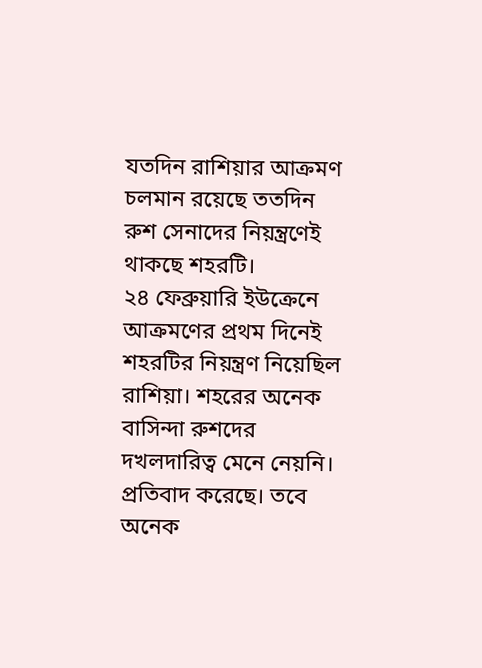যতদিন রাশিয়ার আক্রমণ চলমান রয়েছে ততদিন রুশ সেনাদের নিয়ন্ত্রণেই থাকছে শহরটি।
২৪ ফেব্রুয়ারি ইউক্রেনে আক্রমণের প্রথম দিনেই শহরটির নিয়ন্ত্রণ নিয়েছিল রাশিয়া। শহরের অনেক বাসিন্দা রুশদের দখলদারিত্ব মেনে নেয়নি। প্রতিবাদ করেছে। তবে অনেক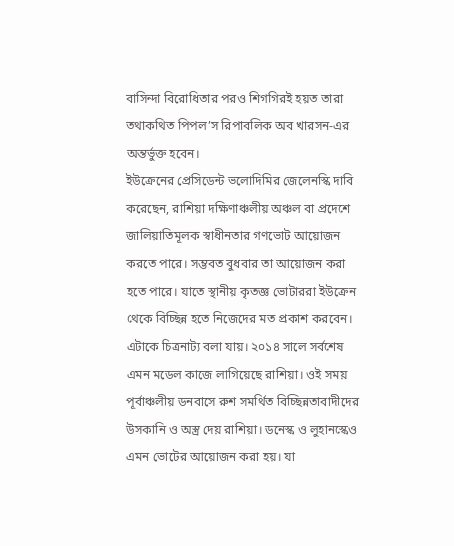বাসিন্দা বিরোধিতার পরও শিগগিরই হয়ত তারা তথাকথিত পিপল’স রিপাবলিক অব খারসন-এর অন্তর্ভুক্ত হবেন।
ইউক্রেনের প্রেসিডেন্ট ভলোদিমির জেলেনস্কি দাবি করেছেন, রাশিয়া দক্ষিণাঞ্চলীয় অঞ্চল বা প্রদেশে জালিয়াতিমূলক স্বাধীনতার গণভোট আয়োজন করতে পারে। সম্ভবত বুধবার তা আয়োজন করা হতে পারে। যাতে স্থানীয় কৃতজ্ঞ ভোটাররা ইউক্রেন থেকে বিচ্ছিন্ন হতে নিজেদের মত প্রকাশ করবেন।
এটাকে চিত্রনাট্য বলা যায়। ২০১৪ সালে সর্বশেষ এমন মডেল কাজে লাগিয়েছে রাশিয়া। ওই সময় পূর্বাঞ্চলীয় ডনবাসে রুশ সমর্থিত বিচ্ছিন্নতাবাদীদের উসকানি ও অস্ত্র দেয় রাশিয়া। ডনেস্ক ও লুহানস্কেও এমন ভোটের আয়োজন করা হয়। যা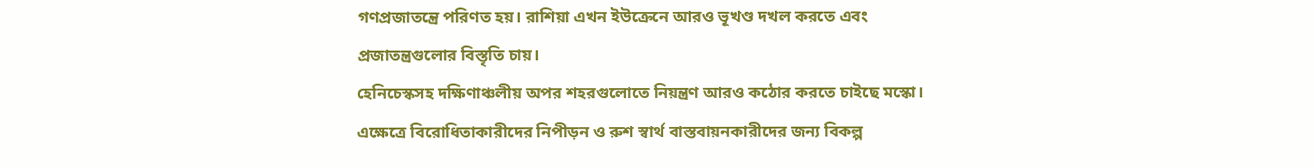গণপ্রজাতন্ত্রে পরিণত হয়। রাশিয়া এখন ইউক্রেনে আরও ভূখণ্ড দখল করতে এবং প্রজাতন্ত্রগুলোর বিস্তৃতি চায়।
হেনিচেস্কসহ দক্ষিণাঞ্চলীয় অপর শহরগুলোতে নিয়ন্ত্রণ আরও কঠোর করতে চাইছে মস্কো। এক্ষেত্রে বিরোধিতাকারীদের নিপীড়ন ও রুশ স্বার্থ বাস্তবায়নকারীদের জন্য বিকল্প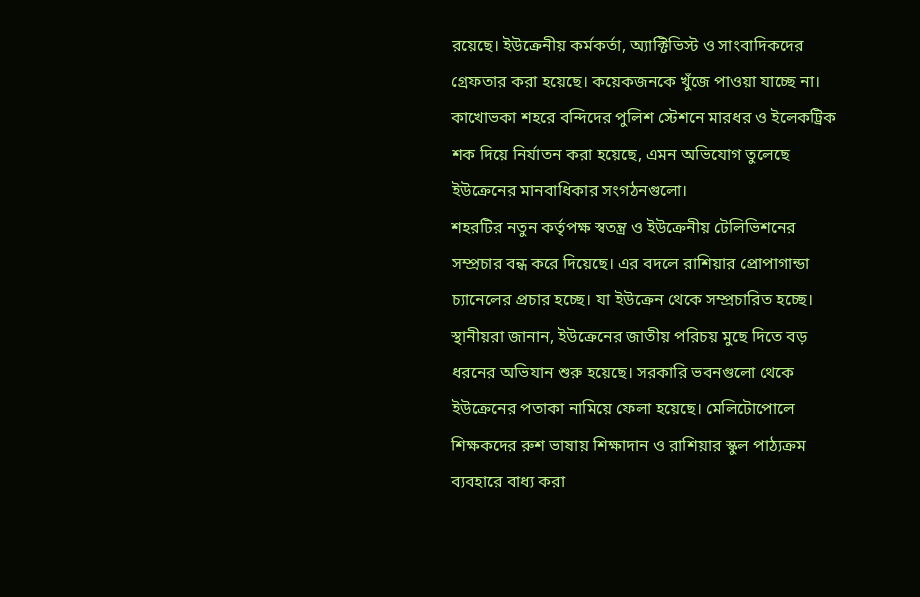রয়েছে। ইউক্রেনীয় কর্মকর্তা, অ্যাক্টিভিস্ট ও সাংবাদিকদের গ্রেফতার করা হয়েছে। কয়েকজনকে খুঁজে পাওয়া যাচ্ছে না। কাখোভকা শহরে বন্দিদের পুলিশ স্টেশনে মারধর ও ইলেকট্রিক শক দিয়ে নির্যাতন করা হয়েছে, এমন অভিযোগ তুলেছে ইউক্রেনের মানবাধিকার সংগঠনগুলো।
শহরটির নতুন কর্তৃপক্ষ স্বতন্ত্র ও ইউক্রেনীয় টেলিভিশনের সম্প্রচার বন্ধ করে দিয়েছে। এর বদলে রাশিয়ার প্রোপাগান্ডা চ্যানেলের প্রচার হচ্ছে। যা ইউক্রেন থেকে সম্প্রচারিত হচ্ছে।
স্থানীয়রা জানান, ইউক্রেনের জাতীয় পরিচয় মুছে দিতে বড় ধরনের অভিযান শুরু হয়েছে। সরকারি ভবনগুলো থেকে ইউক্রেনের পতাকা নামিয়ে ফেলা হয়েছে। মেলিটোপোলে শিক্ষকদের রুশ ভাষায় শিক্ষাদান ও রাশিয়ার স্কুল পাঠ্যক্রম ব্যবহারে বাধ্য করা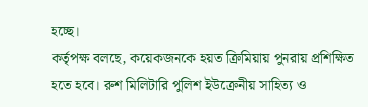হচ্ছে।
কর্তৃপক্ষ বলছে, কয়েকজনকে হয়ত ক্রিমিয়ায় পুনরায় প্রশিক্ষিত হতে হবে। রুশ মিলিটারি পুলিশ ইউক্রেনীয় সাহিত্য ও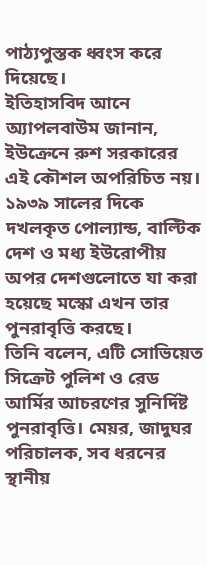পাঠ্যপুস্তক ধ্বংস করে দিয়েছে।
ইতিহাসবিদ আনে অ্যাপলবাউম জানান, ইউক্রেনে রুশ সরকারের এই কৌশল অপরিচিত নয়। ১৯৩৯ সালের দিকে দখলকৃত পোল্যান্ড, বাল্টিক দেশ ও মধ্য ইউরোপীয় অপর দেশগুলোতে যা করা হয়েছে মস্কো এখন তার পুনরাবৃত্তি করছে।
তিনি বলেন, এটি সোভিয়েত সিক্রেট পুলিশ ও রেড আর্মির আচরণের সুনির্দিষ্ট পুনরাবৃত্তি। মেয়র, জাদুঘর পরিচালক, সব ধরনের স্থানীয়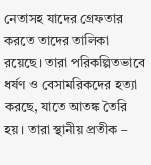নেতাসহ যাদের গ্রেফতার করতে তাদের তালিকা রয়েছে। তারা পরিকল্পিতভাবে ধর্ষণ ও বেসামরিকদের হত্যা করছে, যাতে আতঙ্ক তৈরি হয়। তারা স্থানীয় প্রতীক –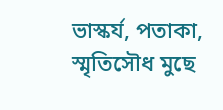ভাস্কর্য, পতাকা, স্মৃতিসৌধ মুছে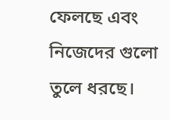ফেলছে এবং নিজেদের গুলো তুলে ধরছে।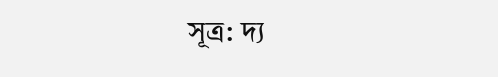সূত্র: দ্য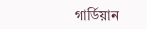গার্ডিয়ান